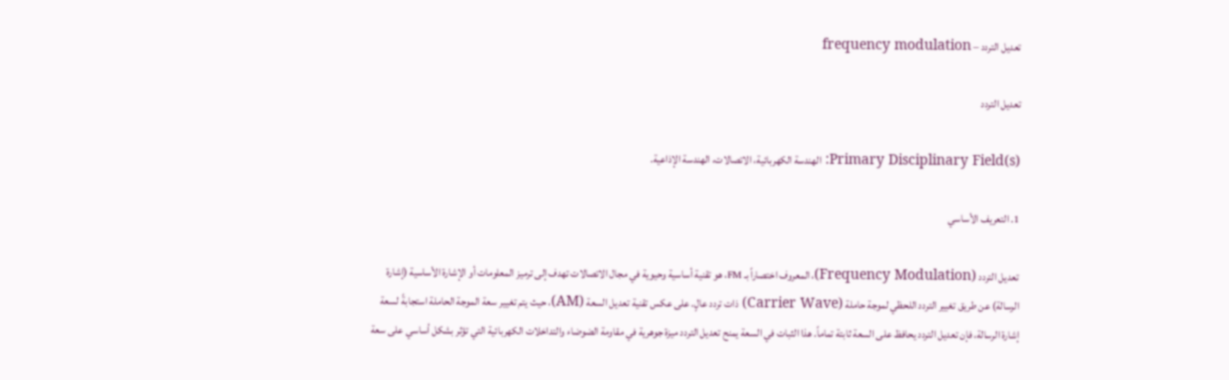تعديل التردد – frequency modulation

تعديل التردد

Primary Disciplinary Field(s): الهندسة الكهربائية، الاتصالات، الهندسة الإذاعية.

1. التعريف الأساسي

تعديل التردد (Frequency Modulation)، المعروف اختصاراً بـ FM، هو تقنية أساسية وحيوية في مجال الاتصالات تهدف إلى ترميز المعلومات أو الإشارة الأساسية (إشارة الرسالة) عن طريق تغيير التردد اللحظي لموجة حاملة (Carrier Wave) ذات تردد عالٍ. على عكس تقنية تعديل السعة (AM)، حيث يتم تغيير سعة الموجة الحاملة استجابةً لسعة إشارة الرسالة، فإن تعديل التردد يحافظ على السعة ثابتة تماماً. هذا الثبات في السعة يمنح تعديل التردد ميزة جوهرية في مقاومة الضوضاء والتداخلات الكهربائية التي تؤثر بشكل أساسي على سعة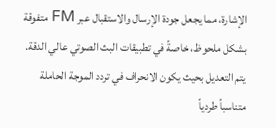الإشارة، مما يجعل جودة الإرسال والاستقبال عبر FM متفوقة بشكل ملحوظ، خاصةً في تطبيقات البث الصوتي عالي الدقة. يتم التعديل بحيث يكون الانحراف في تردد الموجة الحاملة متناسباً طردياً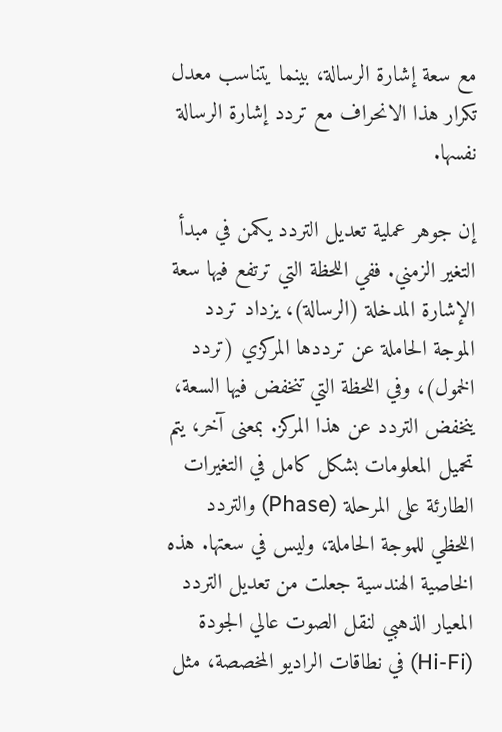مع سعة إشارة الرسالة، بينما يتناسب معدل تكرار هذا الانحراف مع تردد إشارة الرسالة نفسها.

إن جوهر عملية تعديل التردد يكمن في مبدأ التغير الزمني. ففي اللحظة التي ترتفع فيها سعة الإشارة المدخلة (الرسالة)، يزداد تردد الموجة الحاملة عن ترددها المركزي (تردد الخمول)، وفي اللحظة التي تنخفض فيها السعة، ينخفض التردد عن هذا المركز. بمعنى آخر، يتم تحميل المعلومات بشكل كامل في التغيرات الطارئة على المرحلة (Phase) والتردد اللحظي للموجة الحاملة، وليس في سعتها. هذه الخاصية الهندسية جعلت من تعديل التردد المعيار الذهبي لنقل الصوت عالي الجودة (Hi-Fi) في نطاقات الراديو المخصصة، مثل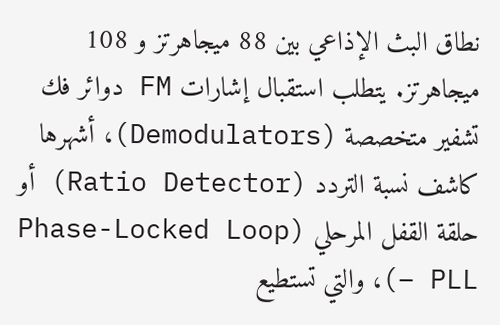نطاق البث الإذاعي بين 88 ميجاهرتز و 108 ميجاهرتز. يتطلب استقبال إشارات FM دوائر فك تشفير متخصصة (Demodulators)، أشهرها كاشف نسبة التردد (Ratio Detector) أو حلقة القفل المرحلي (Phase-Locked Loop – PLL)، والتي تستطيع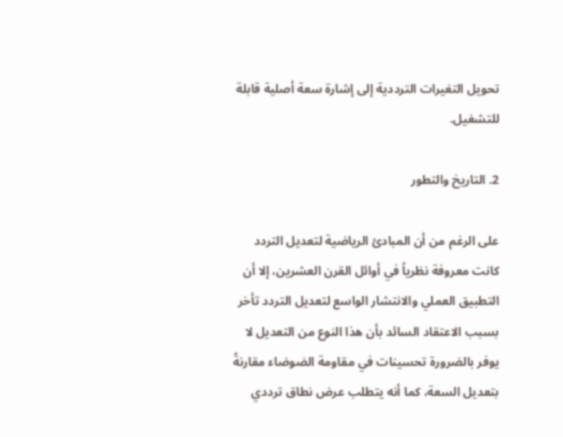تحويل التغيرات الترددية إلى إشارة سعة أصلية قابلة للتشغيل.

2. التاريخ والتطور

على الرغم من أن المبادئ الرياضية لتعديل التردد كانت معروفة نظرياً في أوائل القرن العشرين، إلا أن التطبيق العملي والانتشار الواسع لتعديل التردد تأخر بسبب الاعتقاد السائد بأن هذا النوع من التعديل لا يوفر بالضرورة تحسينات في مقاومة الضوضاء مقارنةً بتعديل السعة، كما أنه يتطلب عرض نطاق ترددي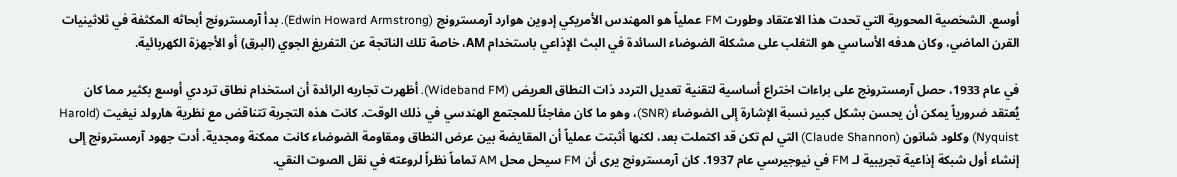أوسع. الشخصية المحورية التي تحدت هذا الاعتقاد وطورت FM عملياً هو المهندس الأمريكي إدوين هوارد آرمسترونج (Edwin Howard Armstrong). بدأ آرمسترونج أبحاثه المكثفة في ثلاثينيات القرن الماضي، وكان هدفه الأساسي هو التغلب على مشكلة الضوضاء السائدة في البث الإذاعي باستخدام AM، خاصة تلك الناتجة عن التفريغ الجوي (البرق) أو الأجهزة الكهربائية.

في عام 1933، حصل آرمسترونج على براءات اختراع أساسية لتقنية تعديل التردد ذات النطاق العريض (Wideband FM). أظهرت تجاربه الرائدة أن استخدام نطاق ترددي أوسع بكثير مما كان يُعتقد ضرورياً يمكن أن يحسن بشكل كبير نسبة الإشارة إلى الضوضاء (SNR)، وهو ما كان مفاجئاً للمجتمع الهندسي في ذلك الوقت. كانت هذه التجربة تتناقض مع نظرية هارولد نيغيت (Harold Nyquist) وكلود شانون (Claude Shannon) التي لم تكن قد اكتملت بعد، لكنها أثبتت عملياً أن المقايضة بين عرض النطاق ومقاومة الضوضاء كانت ممكنة ومجدية. أدت جهود آرمسترونج إلى إنشاء أول شبكة إذاعية تجريبية لـ FM في نيوجيرسي عام 1937. كان آرمسترونج يرى أن FM سيحل محل AM تماماً نظراً لروعته في نقل الصوت النقي.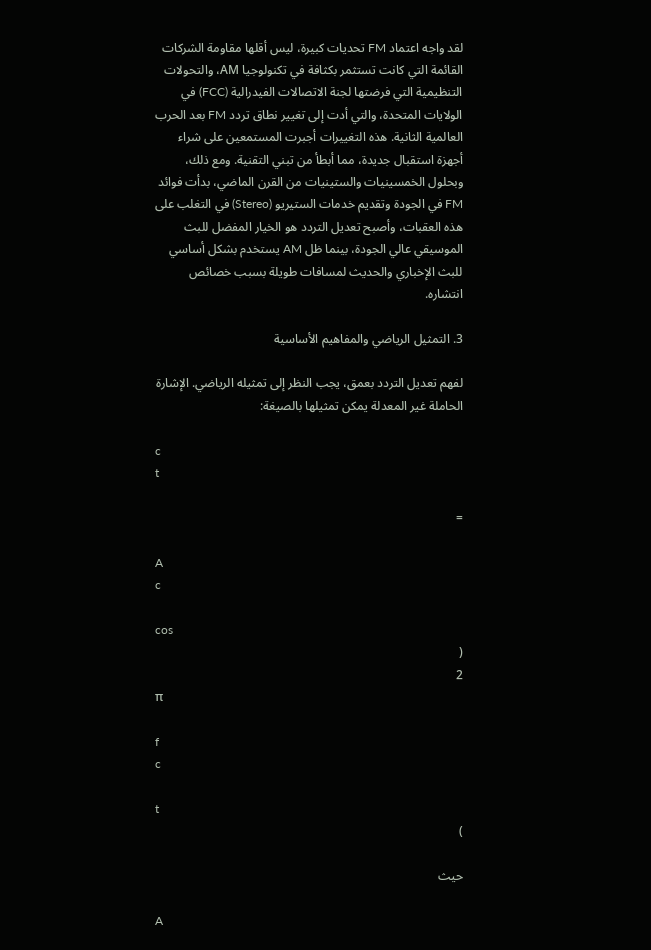لقد واجه اعتماد FM تحديات كبيرة، ليس أقلها مقاومة الشركات القائمة التي كانت تستثمر بكثافة في تكنولوجيا AM، والتحولات التنظيمية التي فرضتها لجنة الاتصالات الفيدرالية (FCC) في الولايات المتحدة، والتي أدت إلى تغيير نطاق تردد FM بعد الحرب العالمية الثانية. هذه التغييرات أجبرت المستمعين على شراء أجهزة استقبال جديدة، مما أبطأ من تبني التقنية. ومع ذلك، وبحلول الخمسينيات والستينيات من القرن الماضي، بدأت فوائد FM في الجودة وتقديم خدمات الستيريو (Stereo) في التغلب على هذه العقبات، وأصبح تعديل التردد هو الخيار المفضل للبث الموسيقي عالي الجودة، بينما ظل AM يستخدم بشكل أساسي للبث الإخباري والحديث لمسافات طويلة بسبب خصائص انتشاره.

3. التمثيل الرياضي والمفاهيم الأساسية

لفهم تعديل التردد بعمق، يجب النظر إلى تمثيله الرياضي. الإشارة الحاملة غير المعدلة يمكن تمثيلها بالصيغة:

c
t

=

A
c

cos
(
2
π

f
c

t
)

حيث

A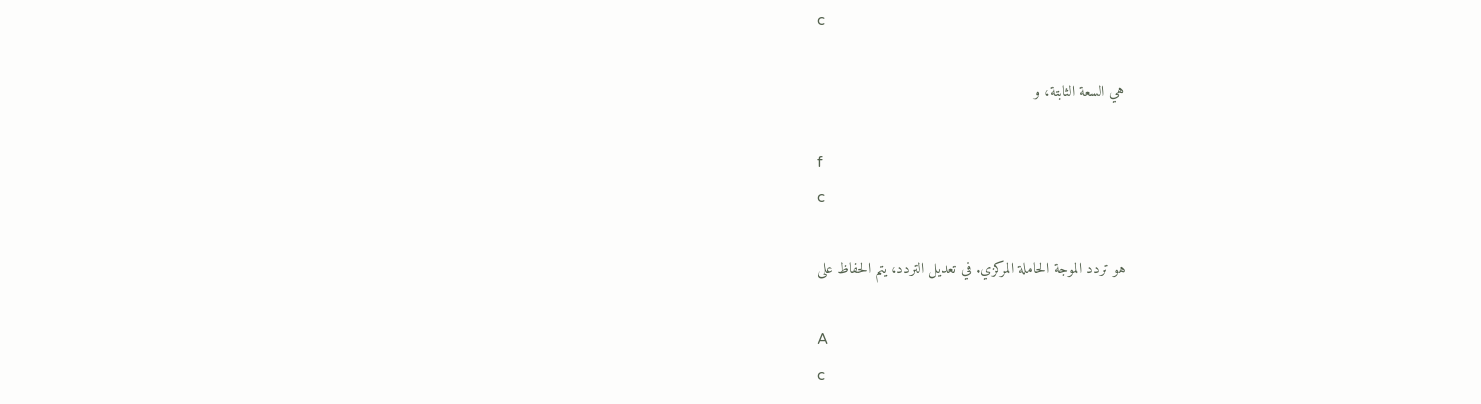c

هي السعة الثابتة، و

f
c

هو تردد الموجة الحاملة المركزي. في تعديل التردد، يتم الحفاظ على

A
c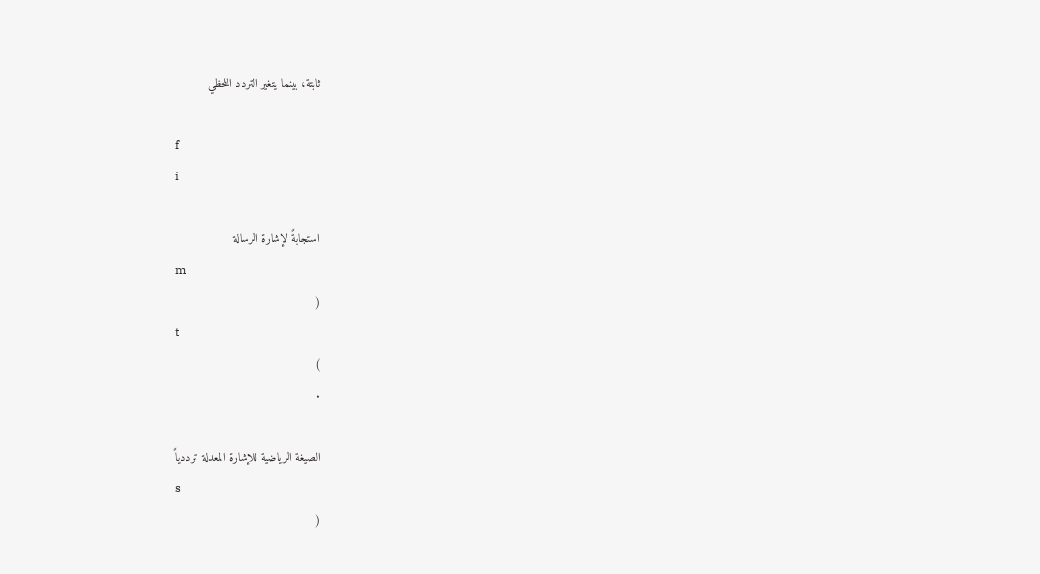ثابتة، بينما يتغير التردد اللحظي

f
i

استجابةً لإشارة الرسالة
m
(
t
)
.

الصيغة الرياضية للإشارة المعدلة ترددياً
s
(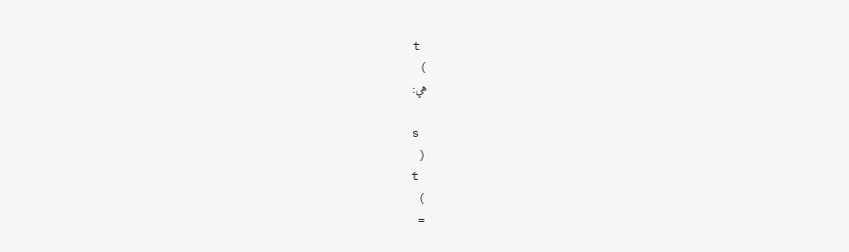t
)
هي:

s
(
t
)
=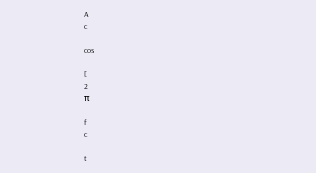A
c

cos

[
2
π

f
c

t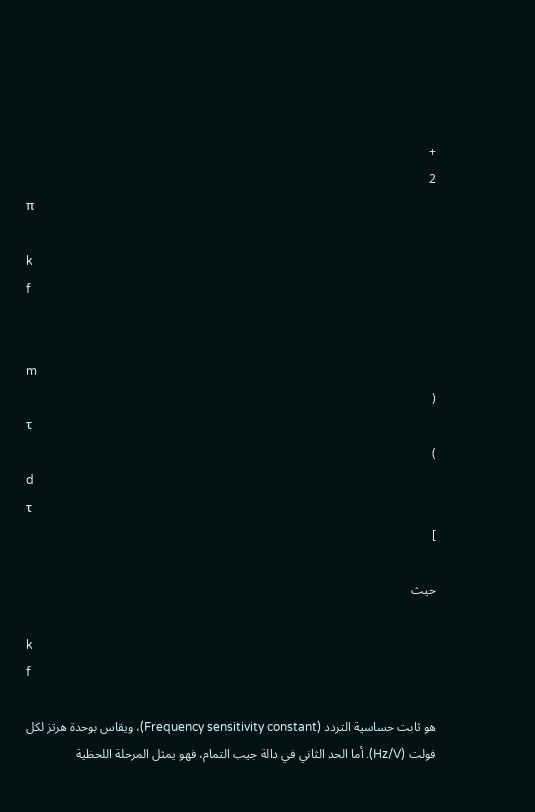+
2
π

k
f


m
(
τ
)
d
τ
]

حيث

k
f

هو ثابت حساسية التردد (Frequency sensitivity constant)، ويقاس بوحدة هرتز لكل فولت (Hz/V). أما الحد الثاني في دالة جيب التمام، فهو يمثل المرحلة اللحظية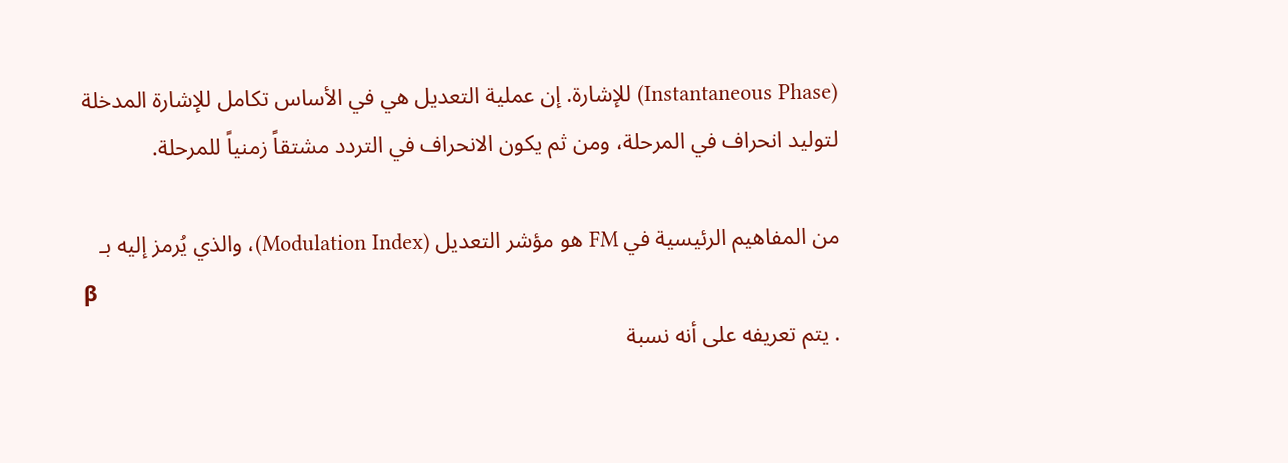(Instantaneous Phase) للإشارة. إن عملية التعديل هي في الأساس تكامل للإشارة المدخلة لتوليد انحراف في المرحلة، ومن ثم يكون الانحراف في التردد مشتقاً زمنياً للمرحلة.

من المفاهيم الرئيسية في FM هو مؤشر التعديل (Modulation Index)، والذي يُرمز إليه بـ
β
. يتم تعريفه على أنه نسبة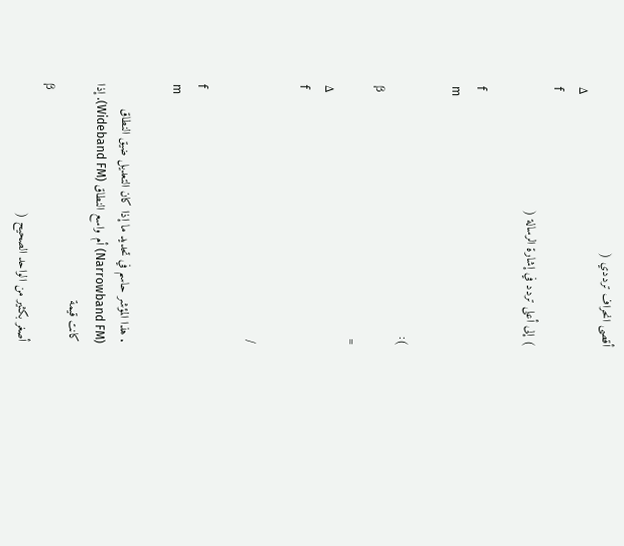أقصى انحراف ترددي (
Δ
f
) إلى أعلى تردد في إشارة الرسالة (

f
m

):
β
=
Δ
f

/

f
m

. هذا المؤشر حاسم في تحديد ما إذا كان التعديل ضيق النطاق (Narrowband FM) أم واسع النطاق (Wideband FM). إذا كانت قيمة
β
أصغر بكثير من الواحد الصحيح (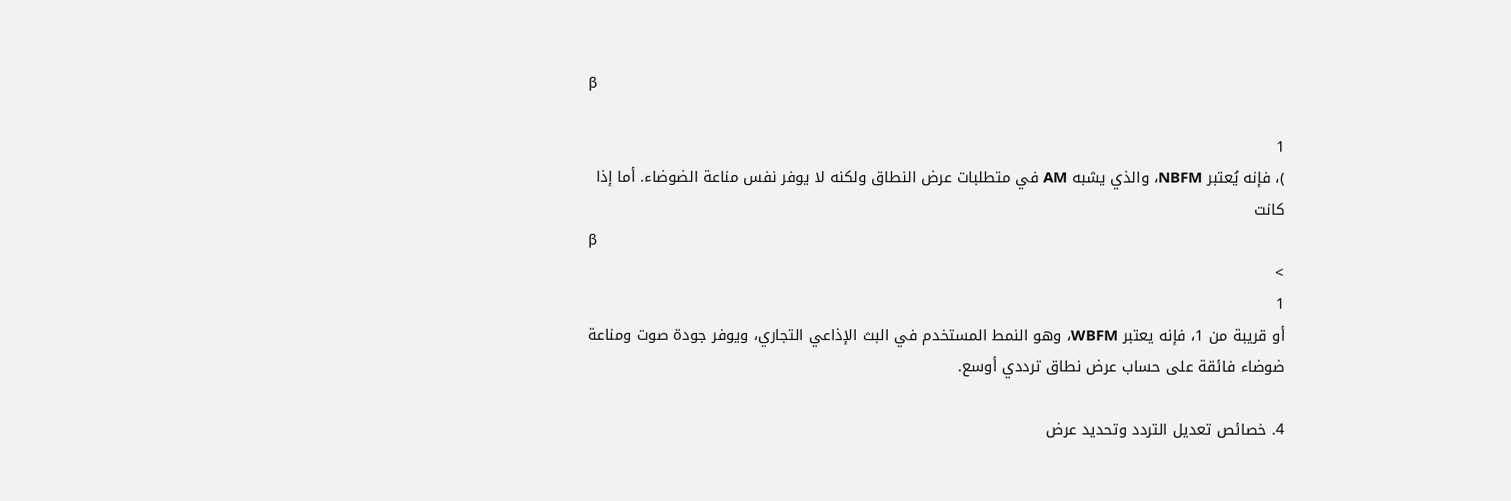β

1
)، فإنه يُعتبر NBFM، والذي يشبه AM في متطلبات عرض النطاق ولكنه لا يوفر نفس مناعة الضوضاء. أما إذا كانت
β
>
1
أو قريبة من 1، فإنه يعتبر WBFM، وهو النمط المستخدم في البث الإذاعي التجاري، ويوفر جودة صوت ومناعة ضوضاء فائقة على حساب عرض نطاق ترددي أوسع.

4. خصائص تعديل التردد وتحديد عرض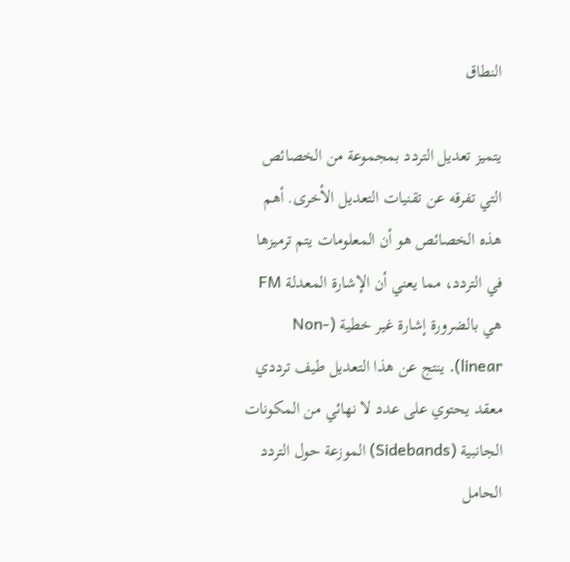النطاق

يتميز تعديل التردد بمجموعة من الخصائص التي تفرقه عن تقنيات التعديل الأخرى. أهم هذه الخصائص هو أن المعلومات يتم ترميزها في التردد، مما يعني أن الإشارة المعدلة FM هي بالضرورة إشارة غير خطية (Non-linear). ينتج عن هذا التعديل طيف ترددي معقد يحتوي على عدد لا نهائي من المكونات الجانبية (Sidebands) الموزعة حول التردد الحامل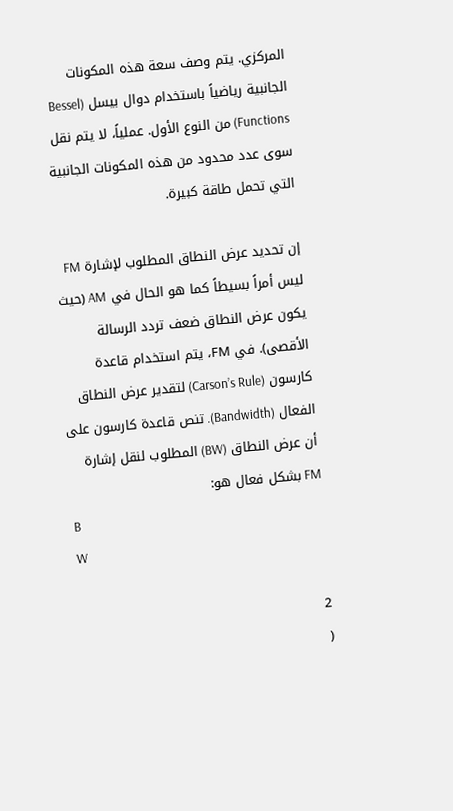المركزي. يتم وصف سعة هذه المكونات الجانبية رياضياً باستخدام دوال بيسل (Bessel Functions) من النوع الأول. عملياً، لا يتم نقل سوى عدد محدود من هذه المكونات الجانبية التي تحمل طاقة كبيرة.

إن تحديد عرض النطاق المطلوب لإشارة FM ليس أمراً بسيطاً كما هو الحال في AM (حيث يكون عرض النطاق ضعف تردد الرسالة الأقصى). في FM، يتم استخدام قاعدة كارسون (Carson’s Rule) لتقدير عرض النطاق الفعال (Bandwidth). تنص قاعدة كارسون على أن عرض النطاق (BW) المطلوب لنقل إشارة FM بشكل فعال هو:
B
W

2
(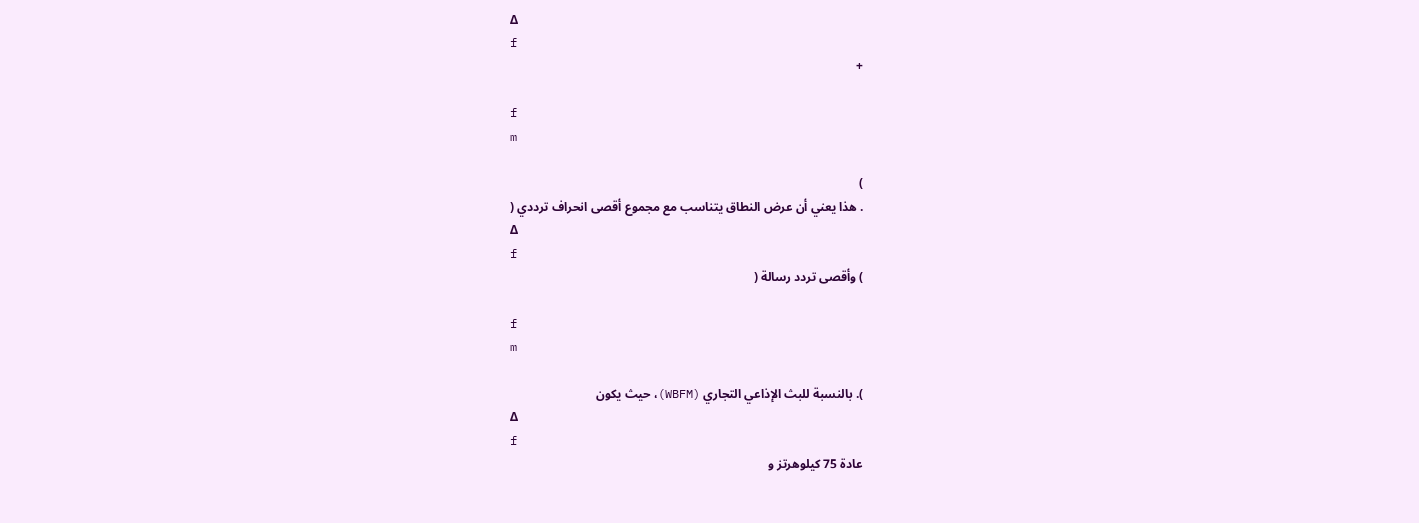Δ
f
+

f
m

)
. هذا يعني أن عرض النطاق يتناسب مع مجموع أقصى انحراف ترددي (
Δ
f
) وأقصى تردد رسالة (

f
m

). بالنسبة للبث الإذاعي التجاري (WBFM)، حيث يكون
Δ
f
عادة 75 كيلوهرتز و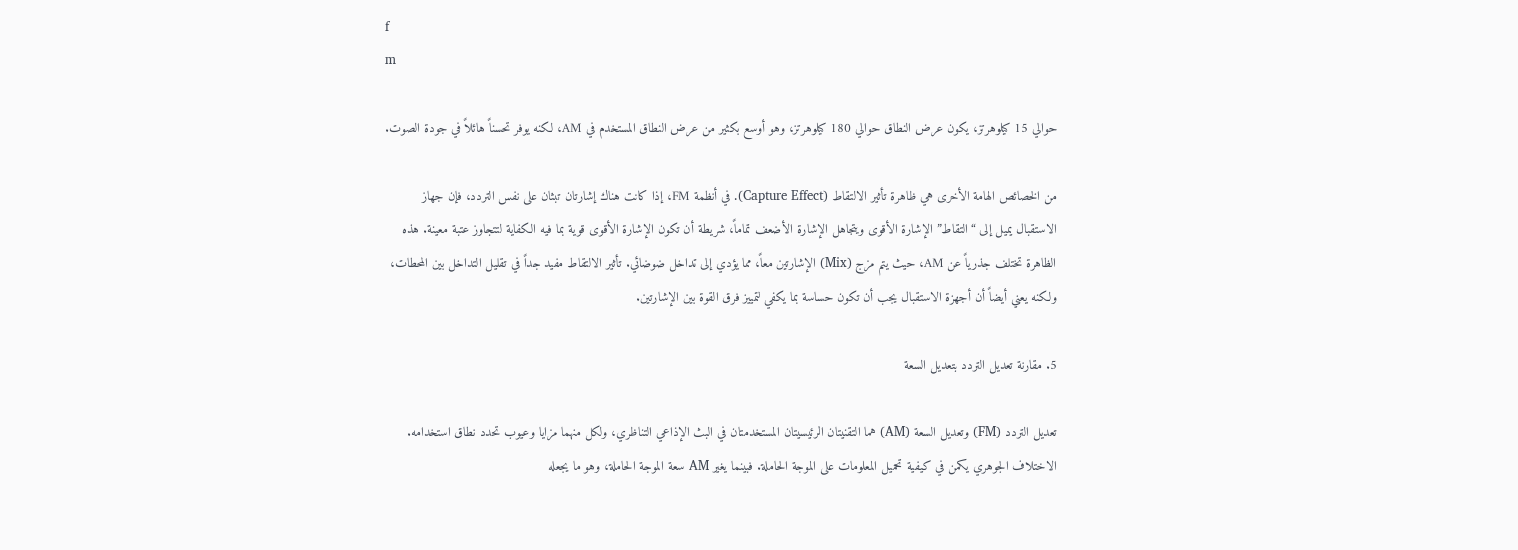f
m

حوالي 15 كيلوهرتز، يكون عرض النطاق حوالي 180 كيلوهرتز، وهو أوسع بكثير من عرض النطاق المستخدم في AM، لكنه يوفر تحسناً هائلاً في جودة الصوت.

من الخصائص الهامة الأخرى هي ظاهرة تأثير الالتقاط (Capture Effect). في أنظمة FM، إذا كانت هناك إشارتان تبثان على نفس التردد، فإن جهاز الاستقبال يميل إلى “التقاط” الإشارة الأقوى ويتجاهل الإشارة الأضعف تماماً، شريطة أن تكون الإشارة الأقوى قوية بما فيه الكفاية لتتجاوز عتبة معينة. هذه الظاهرة تختلف جذرياً عن AM، حيث يتم مزج (Mix) الإشارتين معاً، مما يؤدي إلى تداخل ضوضائي. تأثير الالتقاط مفيد جداً في تقليل التداخل بين المحطات، ولكنه يعني أيضاً أن أجهزة الاستقبال يجب أن تكون حساسة بما يكفي لتمييز فرق القوة بين الإشارتين.

5. مقارنة تعديل التردد بتعديل السعة

تعديل التردد (FM) وتعديل السعة (AM) هما التقنيتان الرئيسيتان المستخدمتان في البث الإذاعي التناظري، ولكل منهما مزايا وعيوب تحدد نطاق استخدامه. الاختلاف الجوهري يكمن في كيفية تحميل المعلومات على الموجة الحاملة. فبينما يغير AM سعة الموجة الحاملة، وهو ما يجعله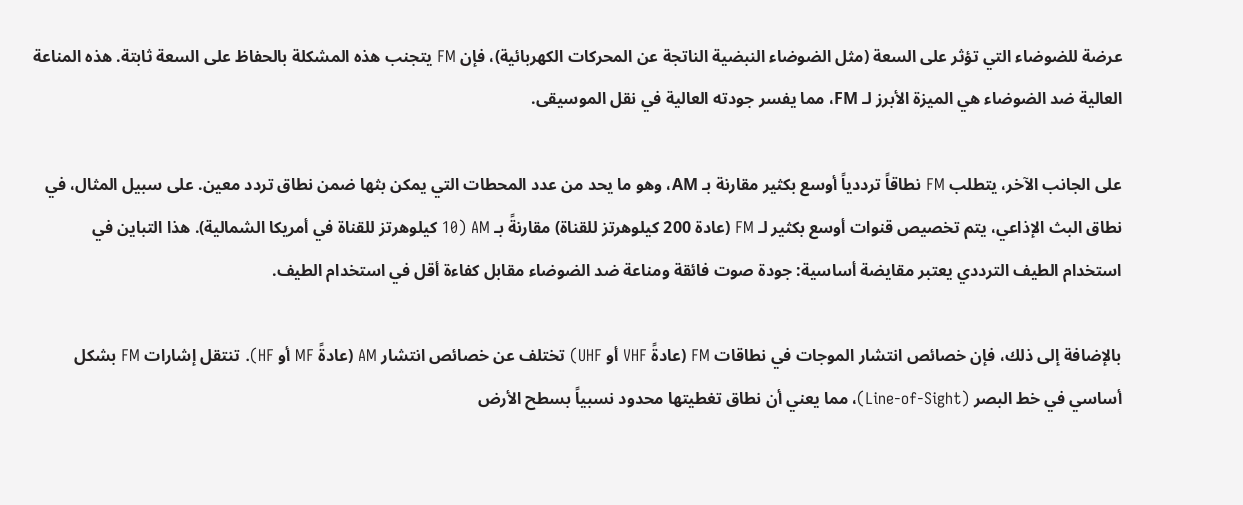عرضة للضوضاء التي تؤثر على السعة (مثل الضوضاء النبضية الناتجة عن المحركات الكهربائية)، فإن FM يتجنب هذه المشكلة بالحفاظ على السعة ثابتة. هذه المناعة العالية ضد الضوضاء هي الميزة الأبرز لـ FM، مما يفسر جودته العالية في نقل الموسيقى.

على الجانب الآخر، يتطلب FM نطاقاً ترددياً أوسع بكثير مقارنة بـ AM، وهو ما يحد من عدد المحطات التي يمكن بثها ضمن نطاق تردد معين. على سبيل المثال، في نطاق البث الإذاعي، يتم تخصيص قنوات أوسع بكثير لـ FM (عادة 200 كيلوهرتز للقناة) مقارنةً بـ AM (10 كيلوهرتز للقناة في أمريكا الشمالية). هذا التباين في استخدام الطيف الترددي يعتبر مقايضة أساسية: جودة صوت فائقة ومناعة ضد الضوضاء مقابل كفاءة أقل في استخدام الطيف.

بالإضافة إلى ذلك، فإن خصائص انتشار الموجات في نطاقات FM (عادةً VHF أو UHF) تختلف عن خصائص انتشار AM (عادةً MF أو HF). تنتقل إشارات FM بشكل أساسي في خط البصر (Line-of-Sight)، مما يعني أن نطاق تغطيتها محدود نسبياً بسطح الأرض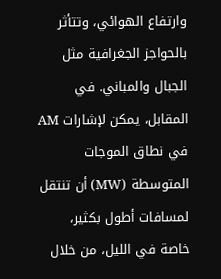وارتفاع الهوائي، وتتأثر بالحواجز الجغرافية مثل الجبال والمباني. في المقابل، يمكن لإشارات AM في نطاق الموجات المتوسطة (MW) أن تنتقل لمسافات أطول بكثير، خاصة في الليل، من خلال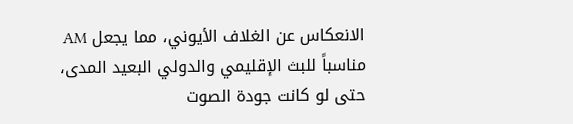الانعكاس عن الغلاف الأيوني، مما يجعل AM مناسباً للبث الإقليمي والدولي البعيد المدى، حتى لو كانت جودة الصوت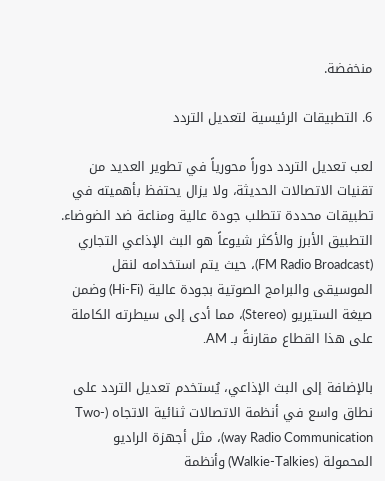منخفضة.

6. التطبيقات الرئيسية لتعديل التردد

لعب تعديل التردد دوراً محورياً في تطوير العديد من تقنيات الاتصالات الحديثة، ولا يزال يحتفظ بأهميته في تطبيقات محددة تتطلب جودة عالية ومناعة ضد الضوضاء. التطبيق الأبرز والأكثر شيوعاً هو البث الإذاعي التجاري (FM Radio Broadcast)، حيث يتم استخدامه لنقل الموسيقى والبرامج الصوتية بجودة عالية (Hi-Fi) وضمن صيغة الستيريو (Stereo)، مما أدى إلى سيطرته الكاملة على هذا القطاع مقارنةً بـ AM.

بالإضافة إلى البث الإذاعي، يُستخدم تعديل التردد على نطاق واسع في أنظمة الاتصالات ثنائية الاتجاه (Two-way Radio Communication)، مثل أجهزة الراديو المحمولة (Walkie-Talkies) وأنظمة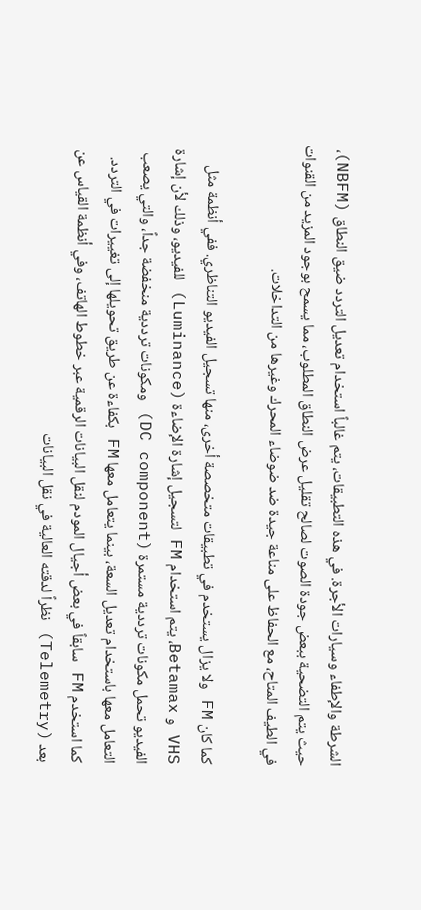الشرطة والإطفاء وسيارات الأجرة. في هذه التطبيقات، يتم غالباً استخدام تعديل التردد ضيق النطاق (NBFM)، حيث يتم التضحية ببعض جودة الصوت لصالح تقليل عرض النطاق المطلوب، مما يسمح بوجود المزيد من القنوات في الطيف المتاح، مع الحفاظ على مناعة جيدة ضد ضوضاء المحرك وغيرها من التداخلات.

كما كان FM ولا يزال يستخدم في تطبيقات متخصصة أخرى، منها تسجيل الفيديو التناظري. ففي أنظمة مثل VHS و Betamax، يتم استخدام FM لتسجيل إشارة الإضاءة (Luminance) للفيديو، وذلك لأن إشارة الفيديو تحمل مكونات ترددية مستمرة (DC component) ومكونات ترددية منخفضة جداً، والتي يصعب التعامل معها باستخدام تعديل السعة، بينما يتعامل معها FM بكفاءة عن طريق تحويلها إلى تغييرات في التردد. كما استخدم FM سابقاً في بعض أجيال المودم لنقل البيانات الرقمية عبر خطوط الهاتف، وفي أنظمة القياس عن بعد (Telemetry) نظراً لدقته العالية في نقل البيانات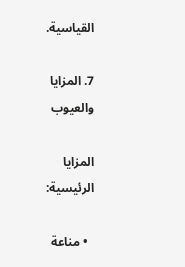القياسية.

7. المزايا والعيوب

المزايا الرئيسية:

  • مناعة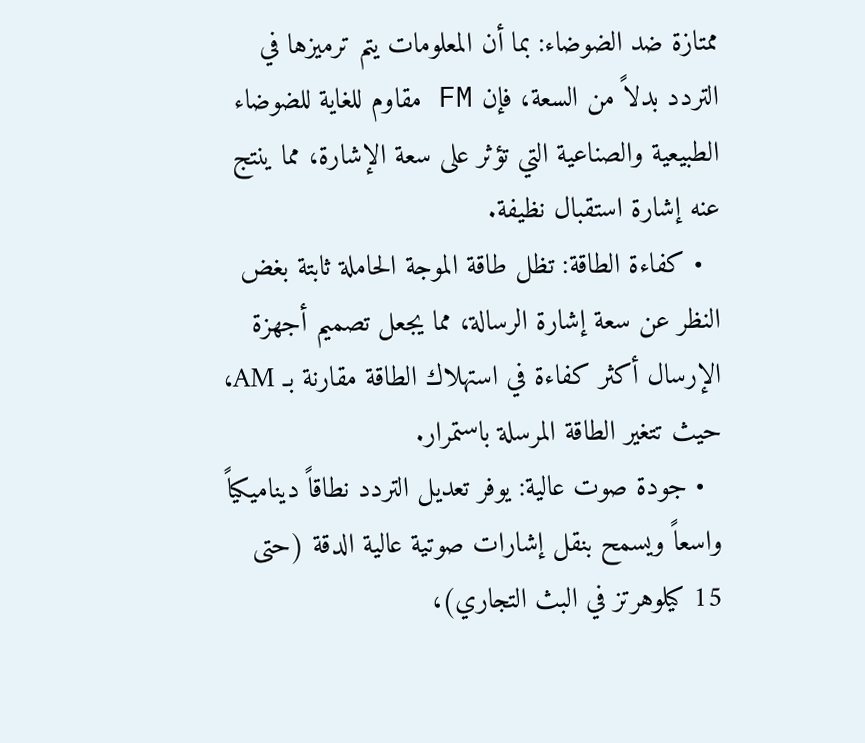ممتازة ضد الضوضاء: بما أن المعلومات يتم ترميزها في التردد بدلاً من السعة، فإن FM مقاوم للغاية للضوضاء الطبيعية والصناعية التي تؤثر على سعة الإشارة، مما ينتج عنه إشارة استقبال نظيفة.
  • كفاءة الطاقة: تظل طاقة الموجة الحاملة ثابتة بغض النظر عن سعة إشارة الرسالة، مما يجعل تصميم أجهزة الإرسال أكثر كفاءة في استهلاك الطاقة مقارنة بـ AM، حيث تتغير الطاقة المرسلة باستمرار.
  • جودة صوت عالية: يوفر تعديل التردد نطاقاً ديناميكياً واسعاً ويسمح بنقل إشارات صوتية عالية الدقة (حتى 15 كيلوهرتز في البث التجاري)،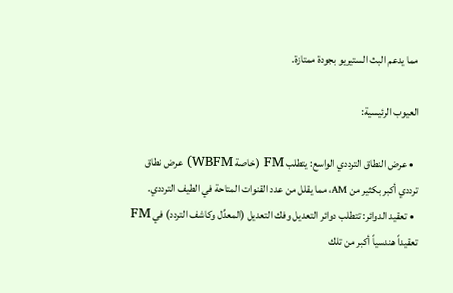مما يدعم البث الستيريو بجودة ممتازة.

العيوب الرئيسية:

  • عرض النطاق الترددي الواسع: يتطلب FM (خاصة WBFM) عرض نطاق ترددي أكبر بكثير من AM، مما يقلل من عدد القنوات المتاحة في الطيف الترددي.
  • تعقيد الدوائر: تتطلب دوائر التعديل وفك التعديل (المعدِّل وكاشف التردد) في FM تعقيداً هندسياً أكبر من تلك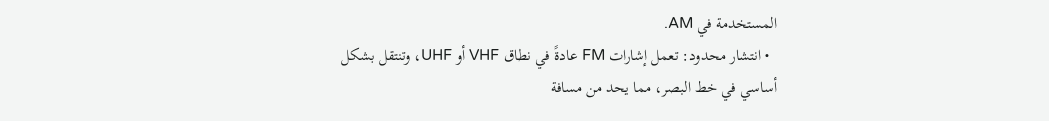المستخدمة في AM.
  • انتشار محدود: تعمل إشارات FM عادةً في نطاق VHF أو UHF، وتنتقل بشكل أساسي في خط البصر، مما يحد من مسافة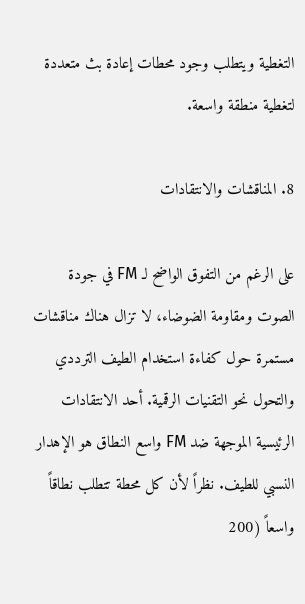التغطية ويتطلب وجود محطات إعادة بث متعددة لتغطية منطقة واسعة.

8. المناقشات والانتقادات

على الرغم من التفوق الواضح لـ FM في جودة الصوت ومقاومة الضوضاء، لا تزال هناك مناقشات مستمرة حول كفاءة استخدام الطيف الترددي والتحول نحو التقنيات الرقمية. أحد الانتقادات الرئيسية الموجهة ضد FM واسع النطاق هو الإهدار النسبي للطيف. نظراً لأن كل محطة تتطلب نطاقاً واسعاً (200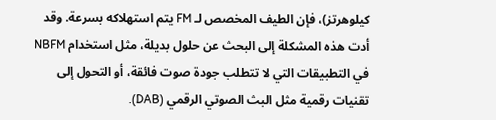كيلوهرتز)، فإن الطيف المخصص لـ FM يتم استهلاكه بسرعة. وقد أدت هذه المشكلة إلى البحث عن حلول بديلة، مثل استخدام NBFM في التطبيقات التي لا تتطلب جودة صوت فائقة، أو التحول إلى تقنيات رقمية مثل البث الصوتي الرقمي (DAB).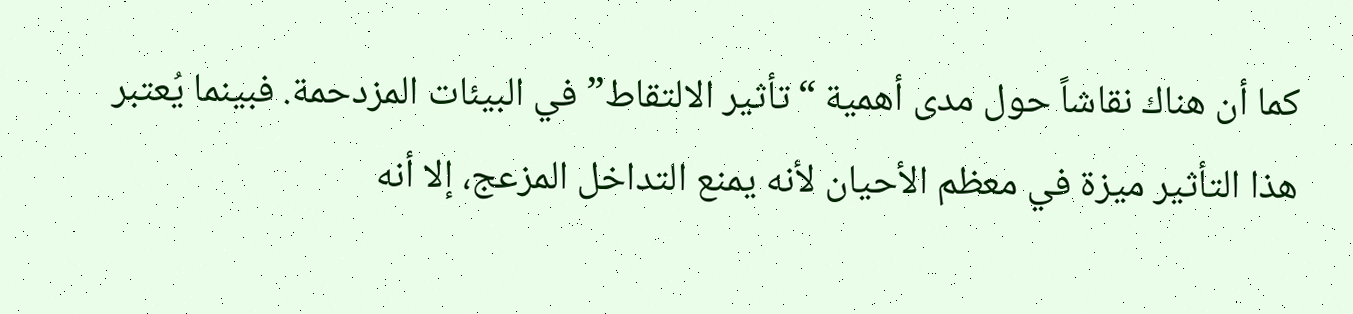كما أن هناك نقاشاً حول مدى أهمية “تأثير الالتقاط” في البيئات المزدحمة. فبينما يُعتبر هذا التأثير ميزة في معظم الأحيان لأنه يمنع التداخل المزعج، إلا أنه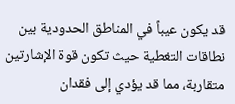قد يكون عيباً في المناطق الحدودية بين نطاقات التغطية حيث تكون قوة الإشارتين متقاربة، مما قد يؤدي إلى فقدان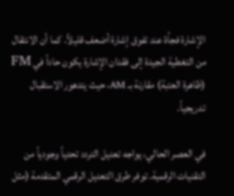الإشارة فجأة عند تفوق إشارة أضعف قليلاً. كما أن الانتقال من التغطية الجيدة إلى فقدان الإشارة يكون حاداً في FM (ظاهرة العتبة) مقارنة بـ AM، حيث يتدهور الاستقبال تدريجياً.

في العصر الحالي، يواجه تعديل التردد تحدياً وجودياً من التقنيات الرقمية. توفر طرق التعديل الرقمي المتقدمة (مثل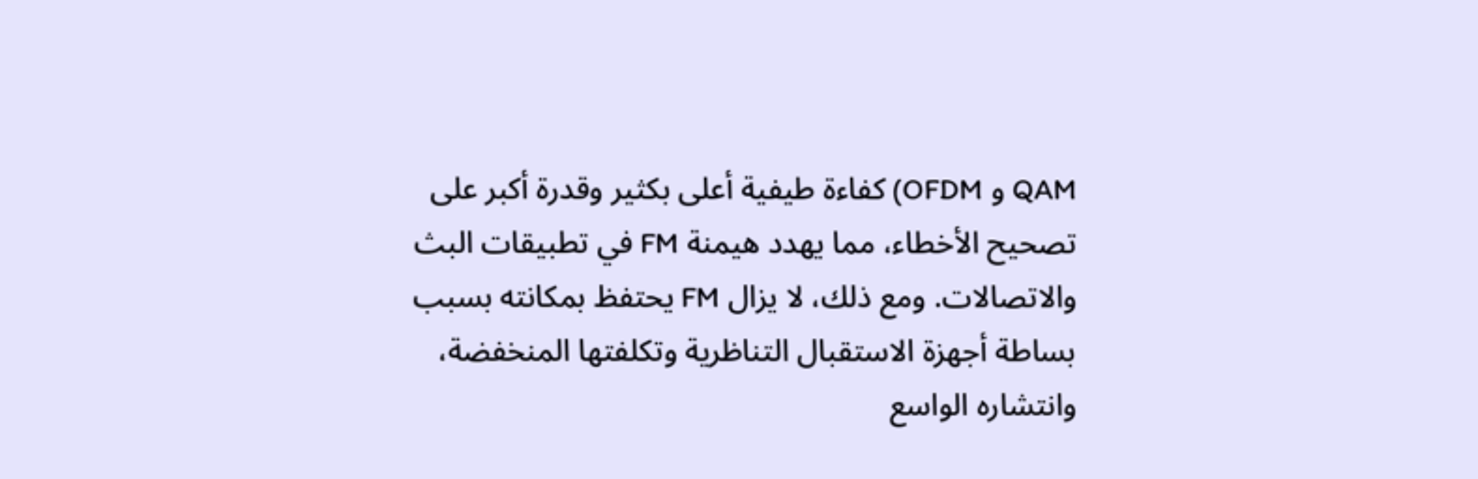QAM و OFDM) كفاءة طيفية أعلى بكثير وقدرة أكبر على تصحيح الأخطاء، مما يهدد هيمنة FM في تطبيقات البث والاتصالات. ومع ذلك، لا يزال FM يحتفظ بمكانته بسبب بساطة أجهزة الاستقبال التناظرية وتكلفتها المنخفضة، وانتشاره الواسع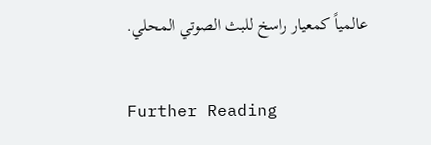عالمياً كمعيار راسخ للبث الصوتي المحلي.

Further Reading